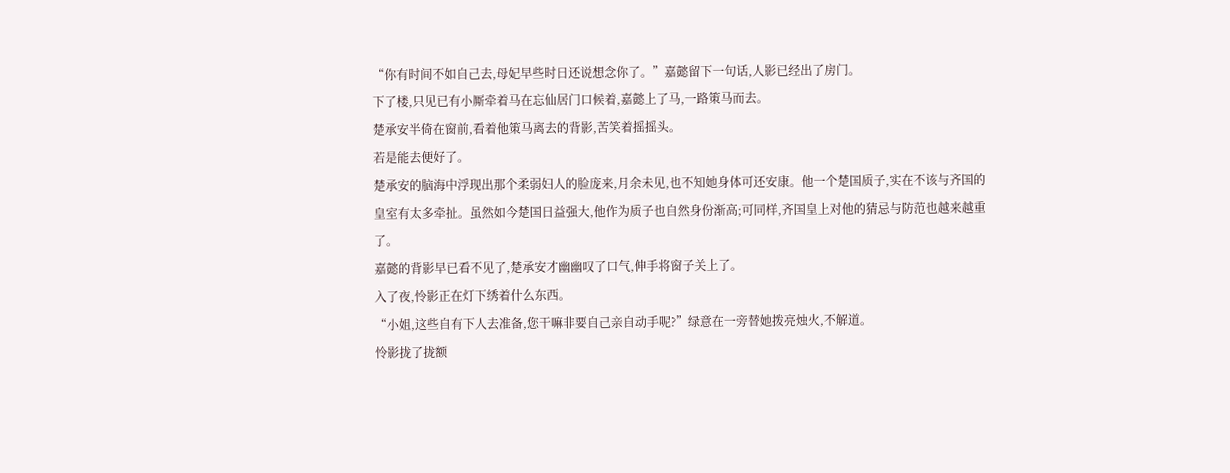“你有时间不如自己去,母妃早些时日还说想念你了。”嘉懿留下一句话,人影已经出了房门。
下了楼,只见已有小厮牵着马在忘仙居门口候着,嘉懿上了马,一路策马而去。
楚承安半倚在窗前,看着他策马离去的背影,苦笑着摇摇头。
若是能去便好了。
楚承安的脑海中浮现出那个柔弱妇人的脸庞来,月余未见,也不知她身体可还安康。他一个楚国质子,实在不该与齐国的皇室有太多牵扯。虽然如今楚国日益强大,他作为质子也自然身份渐高;可同样,齐国皇上对他的猜忌与防范也越来越重了。
嘉懿的背影早已看不见了,楚承安才幽幽叹了口气,伸手将窗子关上了。
入了夜,怜影正在灯下绣着什么东西。
“小姐,这些自有下人去准备,您干嘛非要自己亲自动手呢?”绿意在一旁替她拨亮烛火,不解道。
怜影拢了拢额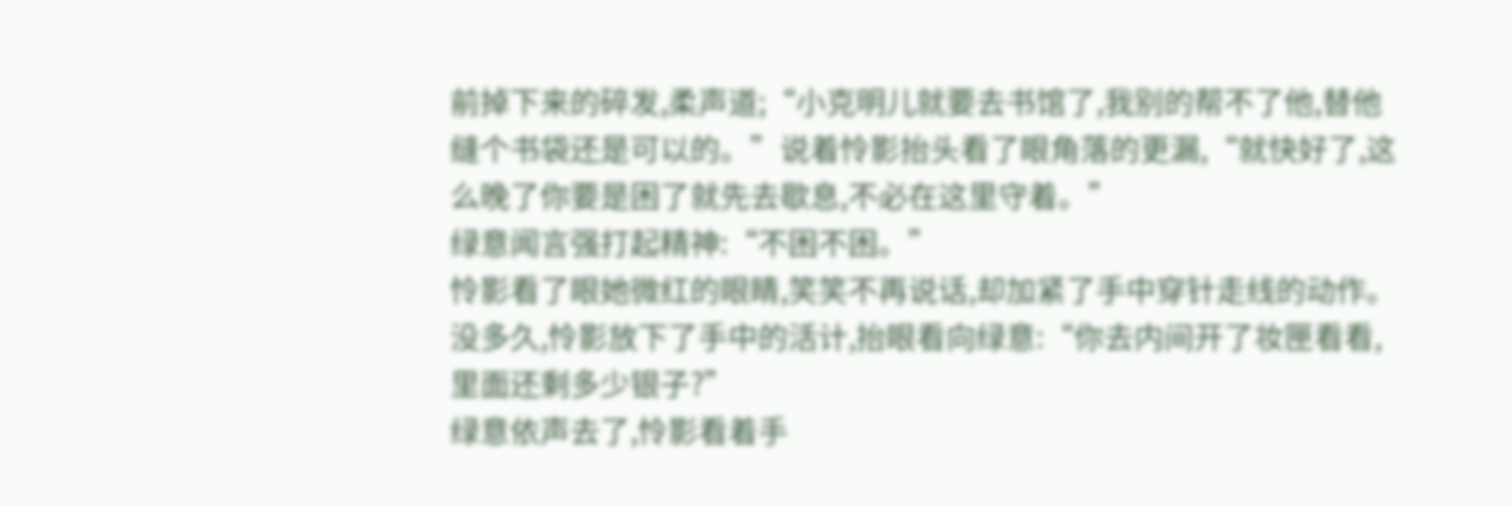前掉下来的碎发,柔声道;“小克明儿就要去书馆了,我别的帮不了他,替他缝个书袋还是可以的。”说着怜影抬头看了眼角落的更漏,“就快好了,这么晚了你要是困了就先去歇息,不必在这里守着。”
绿意闻言强打起精神:“不困不困。”
怜影看了眼她微红的眼睛,笑笑不再说话,却加紧了手中穿针走线的动作。
没多久,怜影放下了手中的活计,抬眼看向绿意:“你去内间开了妆匣看看,里面还剩多少银子?”
绿意依声去了,怜影看着手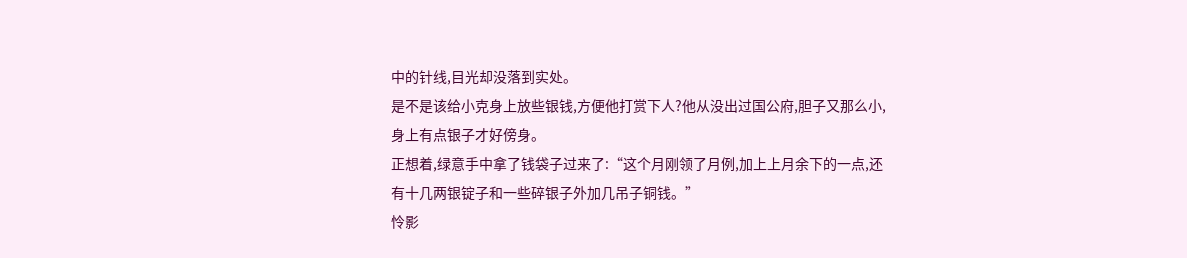中的针线,目光却没落到实处。
是不是该给小克身上放些银钱,方便他打赏下人?他从没出过国公府,胆子又那么小,身上有点银子才好傍身。
正想着,绿意手中拿了钱袋子过来了:“这个月刚领了月例,加上上月余下的一点,还有十几两银锭子和一些碎银子外加几吊子铜钱。”
怜影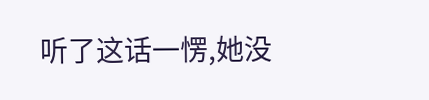听了这话一愣,她没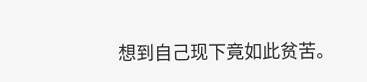想到自己现下竟如此贫苦。